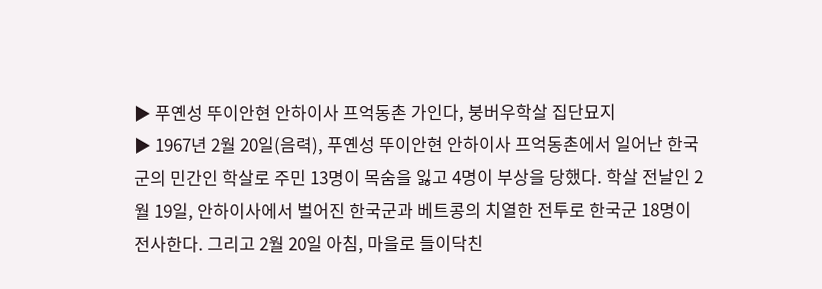▶ 푸옌성 뚜이안현 안하이사 프억동촌 가인다, 붕버우학살 집단묘지
▶ 1967년 2월 20일(음력), 푸옌성 뚜이안현 안하이사 프억동촌에서 일어난 한국군의 민간인 학살로 주민 13명이 목숨을 잃고 4명이 부상을 당했다. 학살 전날인 2월 19일, 안하이사에서 벌어진 한국군과 베트콩의 치열한 전투로 한국군 18명이 전사한다. 그리고 2월 20일 아침, 마을로 들이닥친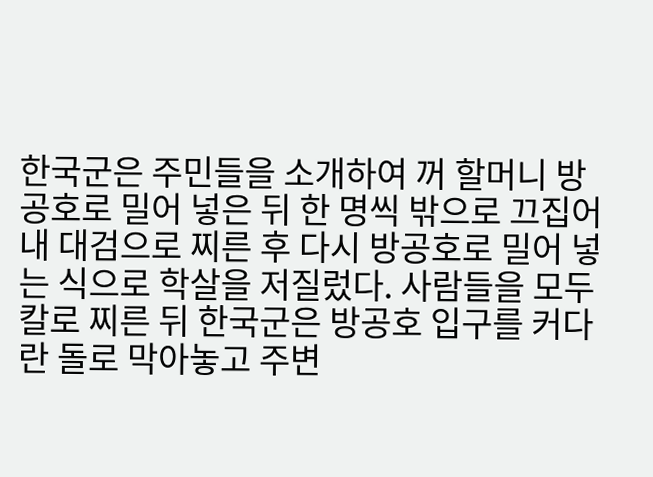한국군은 주민들을 소개하여 꺼 할머니 방공호로 밀어 넣은 뒤 한 명씩 밖으로 끄집어내 대검으로 찌른 후 다시 방공호로 밀어 넣는 식으로 학살을 저질렀다. 사람들을 모두 칼로 찌른 뒤 한국군은 방공호 입구를 커다란 돌로 막아놓고 주변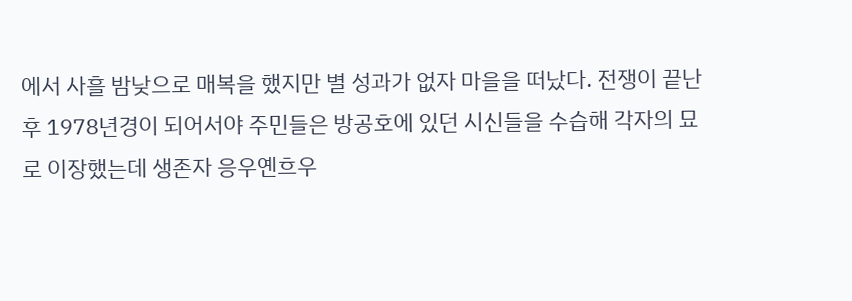에서 사흘 밤낮으로 매복을 했지만 별 성과가 없자 마을을 떠났다. 전쟁이 끝난 후 1978년경이 되어서야 주민들은 방공호에 있던 시신들을 수습해 각자의 묘로 이장했는데 생존자 응우옌흐우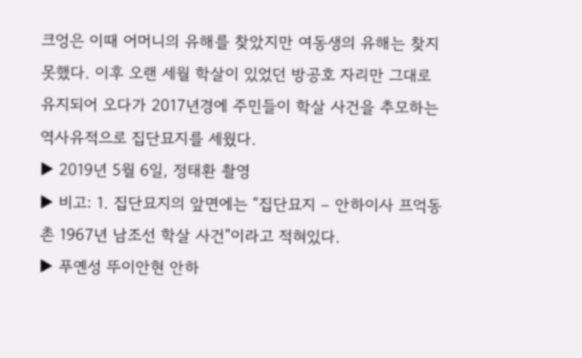크엉은 이때 어머니의 유해를 찾았지만 여동생의 유해는 찾지 못했다. 이후 오랜 세월 학살이 있었던 방공호 자리만 그대로 유지되어 오다가 2017년경에 주민들이 학살 사건을 추모하는 역사유적으로 집단묘지를 세웠다.
▶ 2019년 5월 6일, 정태환 촬영
▶ 비고: 1. 집단묘지의 앞면에는 “집단묘지 – 안하이사 프억동촌 1967년 남조선 학살 사건”이라고 적혀있다.
▶ 푸옌성 뚜이안현 안하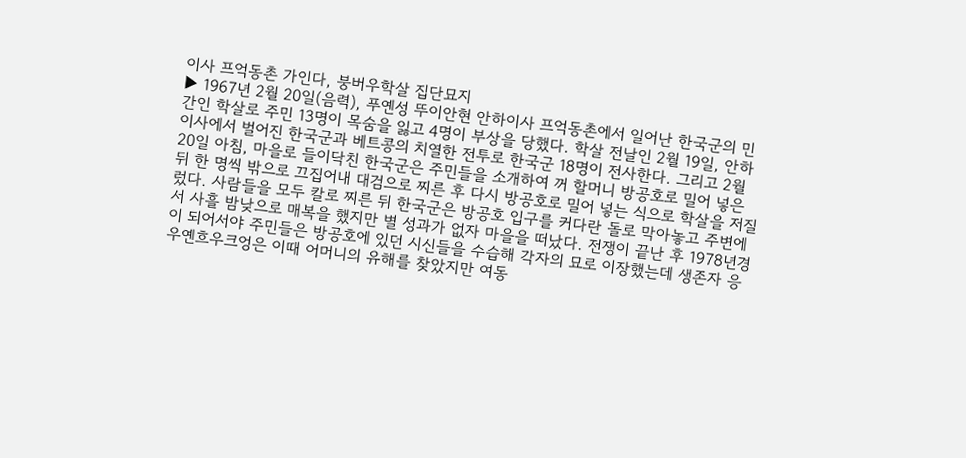이사 프억동촌 가인다, 붕버우학살 집단묘지
▶ 1967년 2월 20일(음력), 푸옌성 뚜이안현 안하이사 프억동촌에서 일어난 한국군의 민간인 학살로 주민 13명이 목숨을 잃고 4명이 부상을 당했다. 학살 전날인 2월 19일, 안하이사에서 벌어진 한국군과 베트콩의 치열한 전투로 한국군 18명이 전사한다. 그리고 2월 20일 아침, 마을로 들이닥친 한국군은 주민들을 소개하여 꺼 할머니 방공호로 밀어 넣은 뒤 한 명씩 밖으로 끄집어내 대검으로 찌른 후 다시 방공호로 밀어 넣는 식으로 학살을 저질렀다. 사람들을 모두 칼로 찌른 뒤 한국군은 방공호 입구를 커다란 돌로 막아놓고 주변에서 사흘 밤낮으로 매복을 했지만 별 성과가 없자 마을을 떠났다. 전쟁이 끝난 후 1978년경이 되어서야 주민들은 방공호에 있던 시신들을 수습해 각자의 묘로 이장했는데 생존자 응우옌흐우크엉은 이때 어머니의 유해를 찾았지만 여동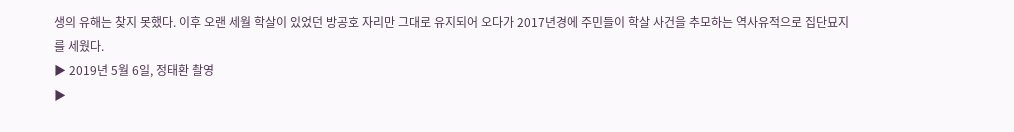생의 유해는 찾지 못했다. 이후 오랜 세월 학살이 있었던 방공호 자리만 그대로 유지되어 오다가 2017년경에 주민들이 학살 사건을 추모하는 역사유적으로 집단묘지를 세웠다.
▶ 2019년 5월 6일, 정태환 촬영
▶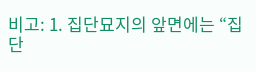비고: 1. 집단묘지의 앞면에는 “집단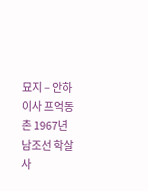묘지 – 안하이사 프억동촌 1967년 남조선 학살 사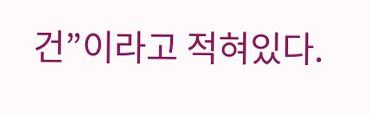건”이라고 적혀있다.